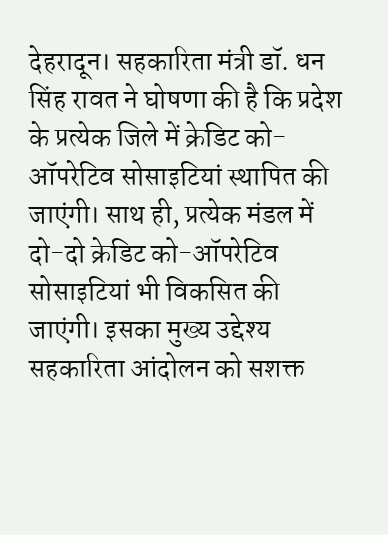देहरादून। सहकारिता मंत्री डॉ. धन सिंह रावत ने घोषणा की है कि प्रदेश के प्रत्येक जिले में क्रेडिट को-ऑपरेटिव सोसाइटियां स्थापित की जाएंगी। साथ ही, प्रत्येक मंडल में दो-दो क्रेडिट को-ऑपरेटिव सोसाइटियां भी विकसित की जाएंगी। इसका मुख्य उद्देश्य सहकारिता आंदोलन को सशक्त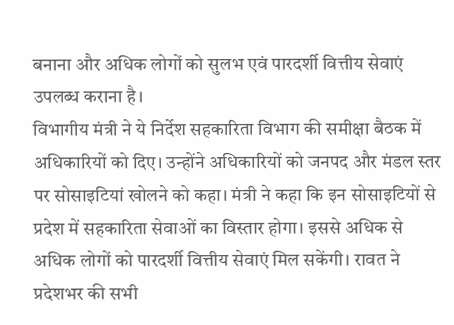बनाना और अधिक लोगों को सुलभ एवं पारदर्शी वित्तीय सेवाएं उपलब्ध कराना है।
विभागीय मंत्री ने ये निर्देश सहकारिता विभाग की समीक्षा बैठक में अधिकारियों को दिए। उन्होंने अधिकारियों को जनपद और मंडल स्तर पर सोसाइटियां खोलने को कहा। मंत्री ने कहा कि इन सोसाइटियों से प्रदेश में सहकारिता सेवाओं का विस्तार होगा। इससे अधिक से अधिक लोगों को पारदर्शी वित्तीय सेवाएं मिल सकेंगी। रावत ने प्रदेशभर की सभी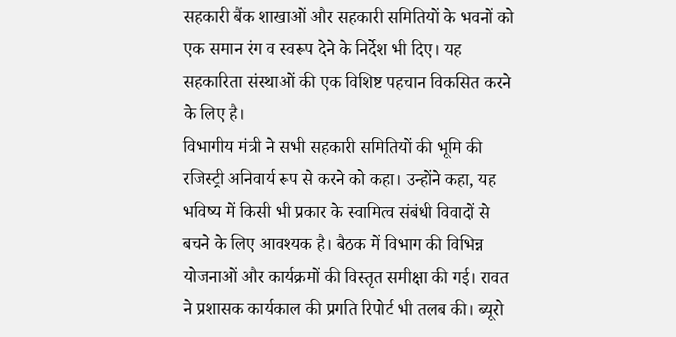सहकारी बैंक शाखाओं और सहकारी समितियों के भवनों को एक समान रंग व स्वरूप देने के निर्देश भी दिए। यह सहकारिता संस्थाओं की एक विशिष्ट पहचान विकसित करने के लिए है।
विभागीय मंत्री ने सभी सहकारी समितियों की भूमि की रजिस्ट्री अनिवार्य रूप से करने को कहा। उन्होंने कहा, यह भविष्य में किसी भी प्रकार के स्वामित्व संबंधी विवादों से बचने के लिए आवश्यक है। बैठक में विभाग की विभिन्न योजनाओं और कार्यक्रमों की विस्तृत समीक्षा की गई। रावत ने प्रशासक कार्यकाल की प्रगति रिपोर्ट भी तलब की। ब्यूरो